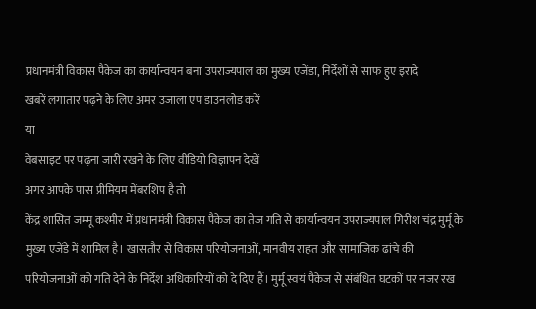प्रधानमंत्री विकास पैकेज का कार्यान्वयन बना उपराज्यपाल का मुख्य एजेंडा, निर्देशों से साफ हुए इरादे
खबरें लगातार पढ़ने के लिए अमर उजाला एप डाउनलोड करें
या
वेबसाइट पर पढ़ना जारी रखने के लिए वीडियो विज्ञापन देखें
अगर आपके पास प्रीमियम मेंबरशिप है तो
केंद्र शासित जम्मू कश्मीर में प्रधानमंत्री विकास पैकेज का तेज गति से कार्यान्वयन उपराज्यपाल गिरीश चंद्र मुर्मू के मुख्य एजेंडे में शामिल है। खासतौर से विकास परियोजनाओं, मानवीय राहत और सामाजिक ढांचे की परियोजनाओं को गति देने के निर्देश अधिकारियों को दे दिए हैं। मुर्मू स्वयं पैकेज से संबंधित घटकों पर नजर रख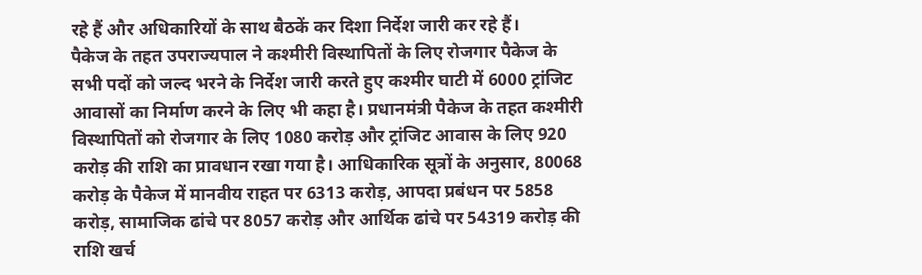रहे हैं और अधिकारियों के साथ बैठकें कर दिशा निर्देश जारी कर रहे हैं।
पैकेज के तहत उपराज्यपाल ने कश्मीरी विस्थापितों के लिए रोजगार पैकेज के सभी पदों को जल्द भरने के निर्देश जारी करते हुए कश्मीर घाटी में 6000 ट्रांजिट आवासों का निर्माण करने के लिए भी कहा है। प्रधानमंत्री पैकेज के तहत कश्मीरी विस्थापितों को रोजगार के लिए 1080 करोड़ और ट्रांजिट आवास के लिए 920 करोड़ की राशि का प्रावधान रखा गया है। आधिकारिक सूत्रों के अनुसार, 80068 करोड़ के पैकेज में मानवीय राहत पर 6313 करोड़, आपदा प्रबंधन पर 5858 करोड़, सामाजिक ढांचे पर 8057 करोड़ और आर्थिक ढांचे पर 54319 करोड़ की राशि खर्च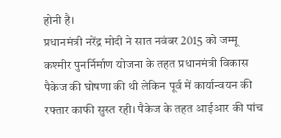होनी है।
प्रधानमंत्री नरेंद्र मोदी ने सात नवंबर 2015 को जम्मू कश्मीर पुनर्निर्माण योजना के तहत प्रधानमंत्री विकास पैकेज की घोषणा की थी लेकिन पूर्व में कार्यान्वयन की रफ्तार काफी सुस्त रही। पैकेज के तहत आईआर की पांच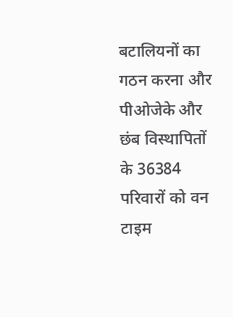बटालियनों का गठन करना और पीओजेके और छंब विस्थापितों के 36384 परिवारों को वन टाइम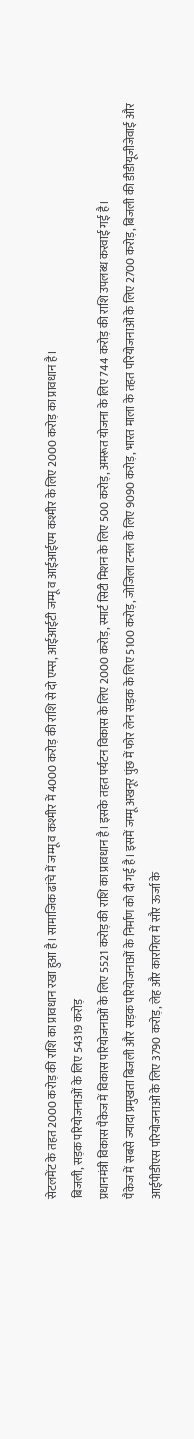सेटलमेंट के तहत 2000 करोड़ की राशि का प्रावधान रखा हुआ है। सामाजिक ढांचे में जम्मू व कश्मीर में 4000 करोड़ की राशि से दो एम्स, आईआईटी जम्मू व आईआईएम कश्मीर के लिए 2000 करोड़ का प्रावधान है।
बिजली, सड़क परियोजनाओं के लिए 54319 करोड़
प्रधानमंत्री विकास पैकेज में विकास परियोजनाओं के लिए 5521 करोड़ की राशि का प्रावधान है। इसके तहत पर्यटन विकास के लिए 2000 करोड़, स्मार्ट सिटी मिशन के लिए 500 करोड़, अमरूत योजना के लिए 744 करोड़ की राशि उपलब्ध करवाई गई है।
पैकेज में सबसे ज्यादा प्रमुखता बिजली और सड़क परियोजनाओं के निर्माण को दी गई है। इसमें जम्मू अखनूर पुंछ में फोर लेन सड़क के लिए 5100 करोड़, जोजिला टनल के लिए 9090 करोड़, भारत माला के तहत परियोजनाओं के लिए 2700 करोड़, बिजली की डीडीयूजीजेवाई और आईपीडीएस परियोजनाओं के लिए 3790 करोड़, लेह और कारगिल में सौर ऊर्जा के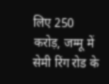लिए 250 करोड़, जम्मू में सेमी रिंग रोड के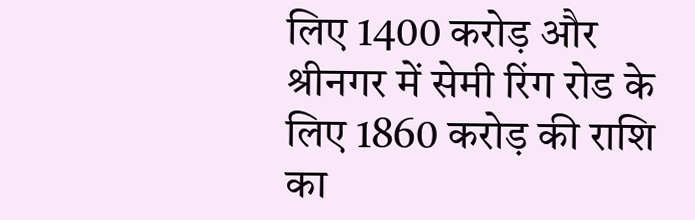लिए 1400 करोड़ और श्रीनगर में सेमी रिंग रोड के लिए 1860 करोड़ की राशि का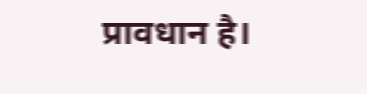प्रावधान है।